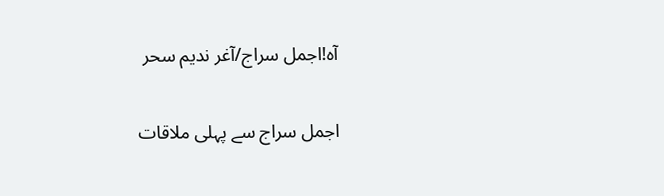آہ!اجمل سراج/آغر ندیم سحر

اجمل سراج سے پہلی ملاقات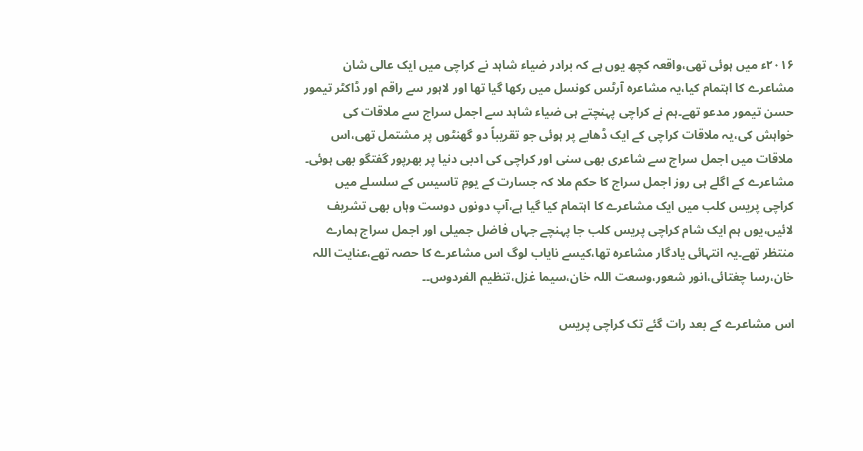۲۰۱۶ء میں ہوئی تھی،واقعہ کچھ یوں ہے کہ برادر ضیاء شاہد نے کراچی میں ایک عالی شان مشاعرے کا اہتمام کیا،یہ مشاعرہ آرٹس کونسل میں رکھا گیا تھا اور لاہور سے راقم اور ڈاکٹر تیمور حسن تیمور مدعو تھے۔ہم نے کراچی پہنچتے ہی ضیاء شاہد سے اجمل سراج سے ملاقات کی خواہش کی،یہ ملاقات کراچی کے ایک ڈھابے پر ہوئی جو تقریباً دو گھنٹوں پر مشتمل تھی،اس ملاقات میں اجمل سراج سے شاعری بھی سنی اور کراچی کی ادبی دنیا پر بھرپور گفتگو بھی ہوئی۔ مشاعرے کے اگلے ہی روز اجمل سراج کا حکم ملا کہ جسارت کے یومِ تاسیس کے سلسلے میں کراچی پریس کلب میں ایک مشاعرے کا اہتمام کیا گیا ہے،آپ دونوں دوست وہاں بھی تشریف لائیں،یوں ہم ایک شام کراچی پریس کلب جا پہنچے جہاں فاضل جمیلی اور اجمل سراج ہمارے منتظر تھے۔یہ انتہائی یادگار مشاعرہ تھا،کیسے نایاب لوگ اس مشاعرے کا حصہ تھے،عنایت اللہ خان،رسا چغتائی،انور شعور،وسعت اللہ خان،سیما غزل،تنظیم الفردوس۔۔

اس مشاعرے کے بعد رات گئے تک کراچی پریس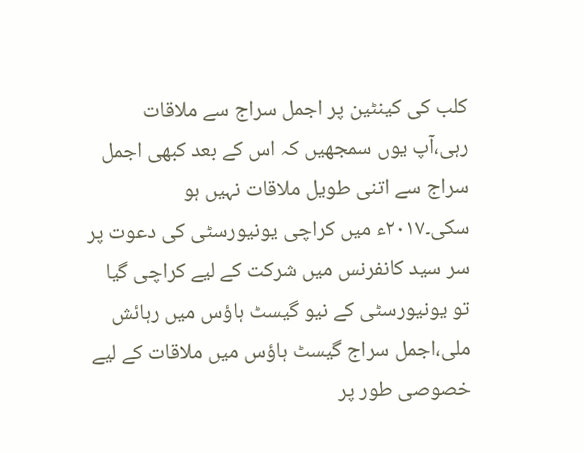کلب کی کینٹین پر اجمل سراج سے ملاقات رہی،آپ یوں سمجھیں کہ اس کے بعد کبھی اجمل سراج سے اتنی طویل ملاقات نہیں ہو سکی۔۲۰۱۷ء میں کراچی یونیورسٹی کی دعوت پر سر سید کانفرنس میں شرکت کے لیے کراچی گیا تو یونیورسٹی کے نیو گیسٹ ہاؤس میں رہائش ملی،اجمل سراج گیسٹ ہاؤس میں ملاقات کے لیے خصوصی طور پر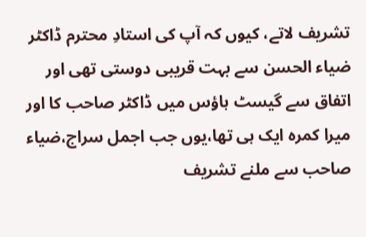تشریف لاتے، کیوں کہ آپ کی استادِ محترم ڈاکٹر ضیاء الحسن سے بہت قریبی دوستی تھی اور اتفاق سے گیسٹ ہاؤس میں ڈاکٹر صاحب کا اور میرا کمرہ ایک ہی تھا،یوں جب اجمل سراج،ضیاء صاحب سے ملنے تشریف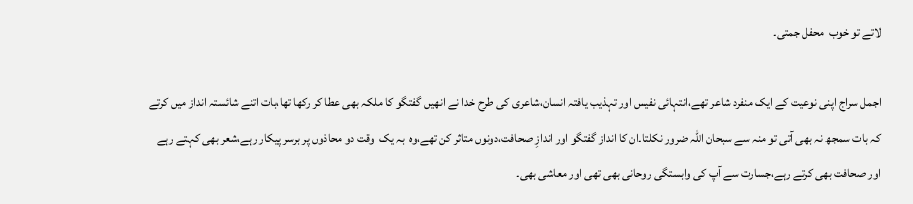لاتے تو خوب  محفل جمتی۔

اجمل سراج اپنی نوعیت کے ایک منفرد شاعر تھے،انتہائی نفیس اور تہذیب یافتہ انسان،شاعری کی طرح خدا نے انھیں گفتگو کا ملکہ بھی عطا کر رکھا تھا،بات اتنے شائستہ انداز میں کرتے کہ بات سمجھ نہ بھی آتی تو منہ سے سبحان اللہ ضرور نکلتا۔ان کا انداز گفتگو اور اندازِ صحافت،دونوں متاثر کن تھے،وہ  بہ یک  وقت دو محاذوں پر برسر پیکار رہے،شعر بھی کہتے رہے اور صحافت بھی کرتے رہے،جسارت سے آپ کی وابستگی روحانی بھی تھی اور معاشی بھی۔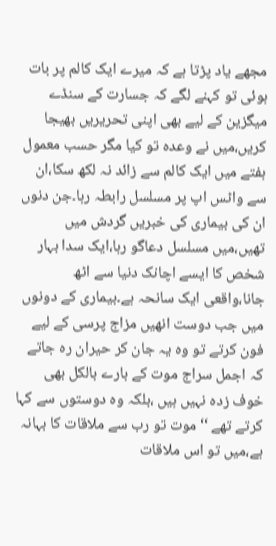مجھے یاد پڑتا ہے کہ میرے ایک کالم پر بات ہوئی تو کہنے لگے کہ جسارت کے سنڈے میگزین کے لیے بھی اپنی تحریریں بھیجا کریں،میں نے وعدہ تو کیا مگر حسب معمول ہفتے میں ایک کالم سے زائد نہ لکھ سکا،ان سے واٹس اپ پر مسلسل رابطہ رہا۔جن دنوں ان کی بیماری کی خبریں گردش میں تھیں،میں مسلسل دعاگو رہا،ایک سدا بہار شخص کا ایسے اچانک دنیا سے اٹھ جانا،واقعی ایک سانحہ ہے۔بیماری کے دونوں میں جب دوست انھیں مزاج پرسی کے لیے فون کرتے تو وہ یہ جان کر حیران رہ جاتے کہ اجمل سراج موت کے بارے بالکل بھی خوف زدہ نہیں ہیں ،بلکہ وہ دوستوں سے کہا کرتے تھے ‘‘موت تو رب سے ملاقات کا بہانہ ہے،میں تو اس ملاقات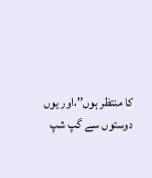کا منتظر ہوں’’،اور یوں دوستوں سے گپ شپ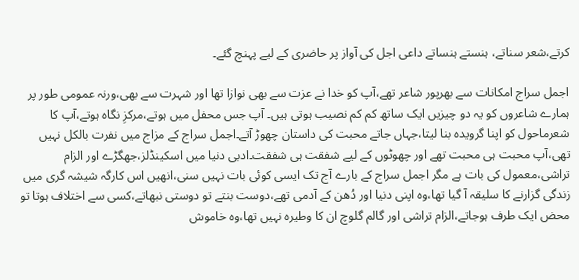کرتے،شعر سناتے، ہنستے ہنساتے داعی اجل کی آواز پر حاضری کے لیے پہنچ گئے۔

اجمل سراج امکانات سے بھرپور شاعر تھے،آپ کو خدا نے عزت سے بھی نوازا تھا اور شہرت سے بھی،ورنہ عمومی طور پر ہمارے شاعروں کو یہ دو چیزیں ایک ساتھ کم کم نصیب ہوتی ہیں۔ آپ جس محفل میں ہوتے،مرکزِ نگاہ ہوتے،آپ کا شعرماحول کو اپنا گرویدہ بنا لیتا،جہاں جاتے محبت کی داستان چھوڑ آتے۔اجمل سراج کے مزاج میں نفرت بالکل نہیں تھی،آپ محبت ہی محبت تھے اور چھوٹوں کے لیے شفقت ہی شفقت۔ادبی دنیا میں اسکینڈلز،جھگڑے اور الزام تراشی،معمول کی بات ہے مگر اجمل سراج کے بارے آج تک ایسی کوئی بات نہیں سنی،انھیں اس کارگہ شیشہ گری میں زندگی گزارنے کا سلیقہ آ گیا تھا،وہ اپنی دنیا اور دُھن کے آدمی تھے،دوست بنتے تو دوستی نبھاتے،کسی سے اختلاف ہوتا تو محض ایک طرف ہوجاتے،الزام تراشی اور گالم گلوچ ان کا وطیرہ نہیں تھا،وہ خاموش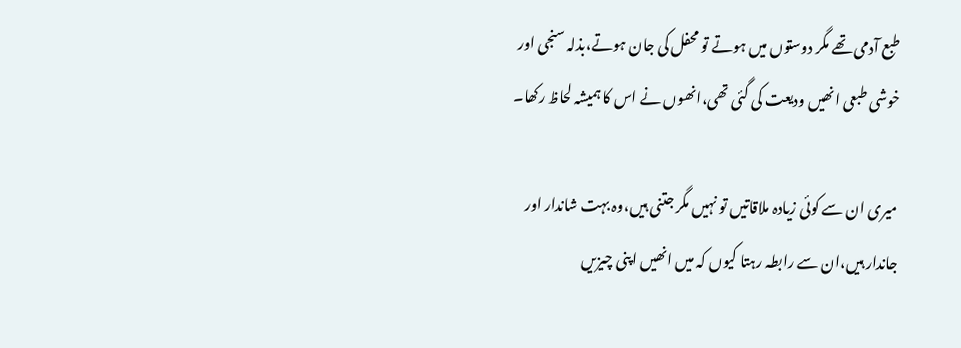طبع آدمی تھے مگر دوستوں میں ہوتے تو محفل کی جان ہوتے،بذلہ سنجی اور خوشی طبعی انھیں ودیعت کی گئی تھی،انھوں نے اس کا ہمیشہ لحاظ رکھا۔

میری ان سے کوئی زیادہ ملاقاتیں تو نہیں مگر جتنی ہیں،وہ بہت شاندار اور جاندار ہیں،ان سے رابطہ رہتا کیوں کہ میں انھیں اپنی چیزیں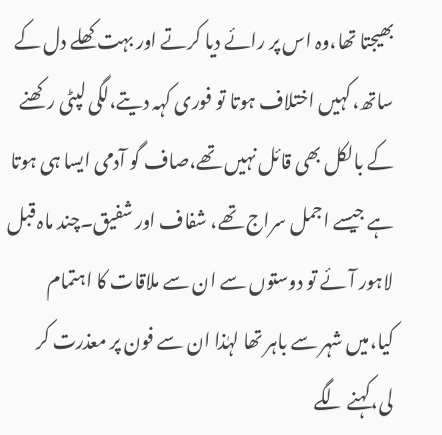بھیجتا تھا،وہ اس پر رائے دیا کرتے اور بہت کھلے دل کے ساتھ،کہیں اختلاف ہوتا تو فوری کہہ دیتے،لگی لپٹی رکھنے کے بالکل بھی قائل نہیں تھے،صاف گو آدمی ایسا ہی ہوتا ہے جیسے اجمل سراج تھے، شفاف اور شفیق۔چند ماہ قبل لاہور آئے تو دوستوں سے ان سے ملاقات کا اہتمام کیا،میں شہر سے باہر تھا لہٰذا ان سے فون پر معذرت کر لی،کہنے لگے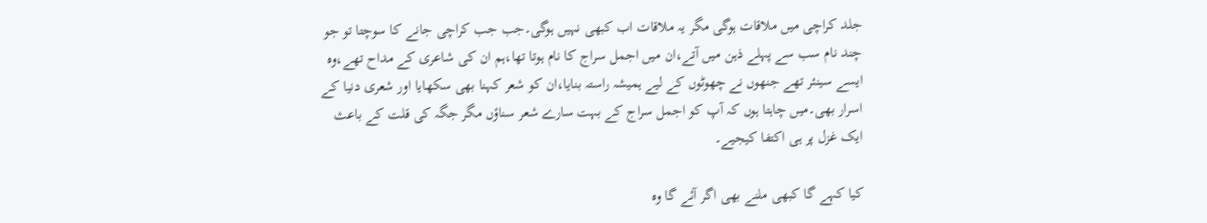جلد کراچی میں ملاقات ہوگی مگر یہ ملاقات اب کبھی نہیں ہوگی۔جب جب کراچی جانے کا سوچتا تو جو چند نام سب سے پہلے ذہن میں آتے،ان میں اجمل سراج کا نام ہوتا تھا،ہم ان کی شاعری کے مداح تھے،وہ ایسے سینئر تھے جنھوں نے چھوٹوں کے لیے ہمیشہ راستہ بنایا،ان کو شعر کہنا بھی سکھایا اور شعری دنیا کے اسرار بھی۔میں چاہتا ہوں کہ آپ کو اجمل سراج کے بہت سارے شعر سناؤں مگر جگہ کی قلت کے باعث ایک غزل پر ہی اکتفا کیجیے۔

کیا کہے گا کبھی ملنے بھی اگر آئے گا وہ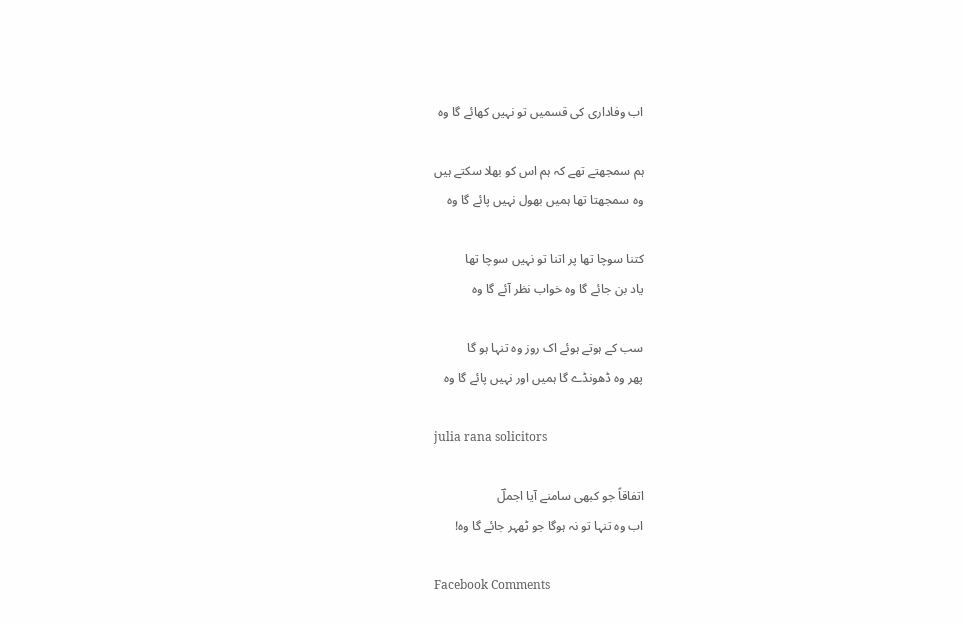اب وفاداری کی قسمیں تو نہیں کھائے گا وہ

ہم سمجھتے تھے کہ ہم اس کو بھلا سکتے ہیں
وہ سمجھتا تھا ہمیں بھول نہیں پائے گا وہ

کتنا سوچا تھا پر اتنا تو نہیں سوچا تھا
یاد بن جائے گا وہ خواب نظر آئے گا وہ

سب کے ہوتے ہوئے اک روز وہ تنہا ہو گا
پھر وہ ڈھونڈے گا ہمیں اور نہیں پائے گا وہ

julia rana solicitors

اتفاقاً جو کبھی سامنے آیا اجملؔ
اب وہ تنہا تو نہ ہوگا جو ٹھہر جائے گا وہ!

Facebook Comments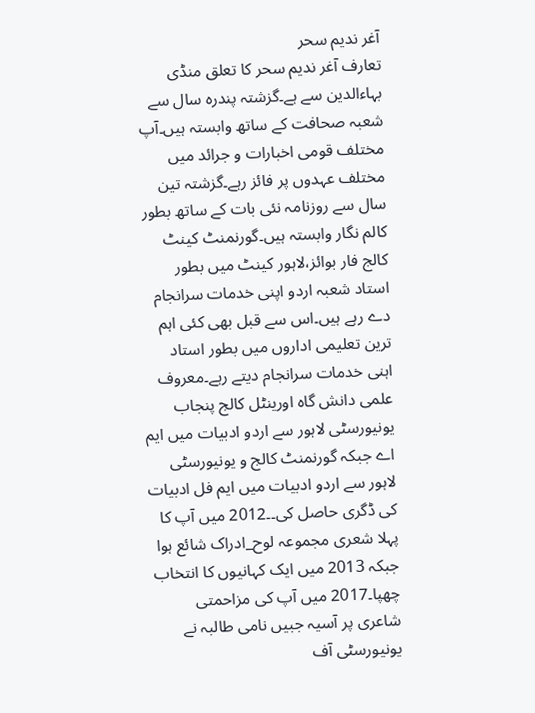آغر ندیم سحر
تعارف آغر ندیم سحر کا تعلق منڈی بہاءالدین سے ہے۔گزشتہ پندرہ سال سے شعبہ صحافت کے ساتھ وابستہ ہیں۔آپ مختلف قومی اخبارات و جرائد میں مختلف عہدوں پر فائز رہے۔گزشتہ تین سال سے روزنامہ نئی بات کے ساتھ بطور کالم نگار وابستہ ہیں۔گورنمنٹ کینٹ کالج فار بوائز،لاہور کینٹ میں بطور استاد شعبہ اردو اپنی خدمات سرانجام دے رہے ہیں۔اس سے قبل بھی کئی اہم ترین تعلیمی اداروں میں بطور استاد اہنی خدمات سرانجام دیتے رہے۔معروف علمی دانش گاہ اورینٹل کالج پنجاب یونیورسٹی لاہور سے اردو ادبیات میں ایم اے جبکہ گورنمنٹ کالج و یونیورسٹی لاہور سے اردو ادبیات میں ایم فل ادبیات کی ڈگری حاصل کی۔۔2012 میں آپ کا پہلا شعری مجموعہ لوح_ادراک شائع ہوا جبکہ 2013 میں ایک کہانیوں کا انتخاب چھپا۔2017 میں آپ کی مزاحمتی شاعری پر آسیہ جبیں نامی طالبہ نے یونیورسٹی آف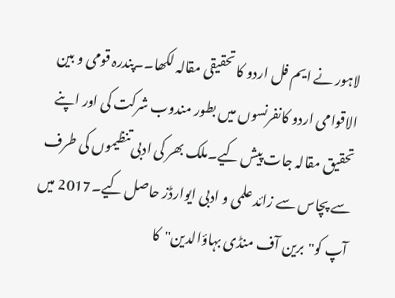لاہور نے ایم فل اردو کا تحقیقی مقالہ لکھا۔۔پندرہ قومی و بین الاقوامی اردو کانفرنسوں میں بطور مندوب شرکت کی اور اپنے تحقیق مقالہ جات پیش کیے۔ملک بھر کی ادبی تنظیموں کی طرف سے پچاس سے زائد علمی و ادبی ایوارڈز حاصل کیے۔2017 میں آپ کو"برین آف منڈی بہاؤالدین"کا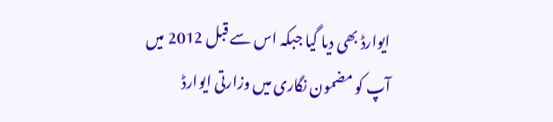ایوارڈ بھی دیا گیا جبکہ اس سے قبل 2012 میں آپ کو مضمون نگاری میں وزارتی ایوارڈ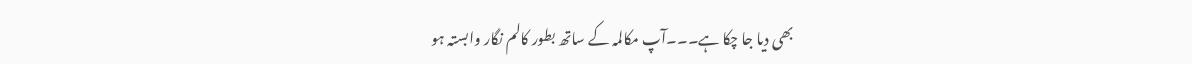بھی دیا جا چکا ہے۔۔۔آپ مکالمہ کے ساتھ بطور کالم نگار وابستہ ہو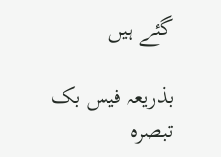گئے ہیں

بذریعہ فیس بک تبصرہ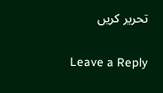تحریر کریں

Leave a Reply